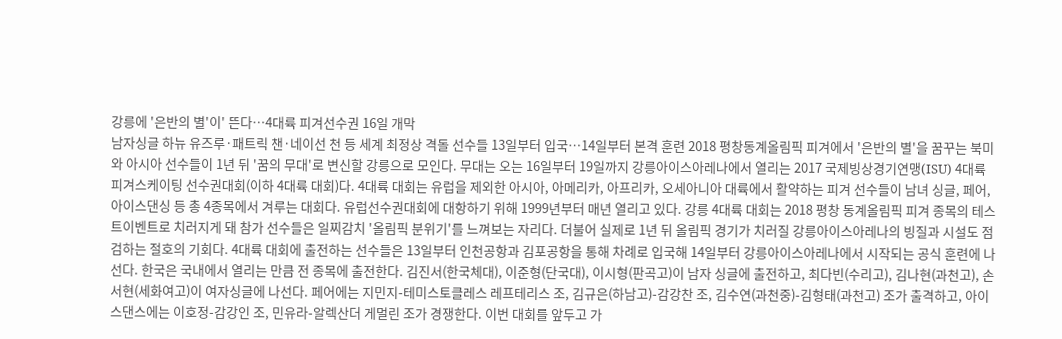강릉에 '은반의 별'이' 뜬다…4대륙 피겨선수권 16일 개막
남자싱글 하뉴 유즈루·패트릭 챈·네이선 천 등 세계 최정상 격돌 선수들 13일부터 입국…14일부터 본격 훈련 2018 평창동계올림픽 피겨에서 '은반의 별'을 꿈꾸는 북미와 아시아 선수들이 1년 뒤 '꿈의 무대'로 변신할 강릉으로 모인다. 무대는 오는 16일부터 19일까지 강릉아이스아레나에서 열리는 2017 국제빙상경기연맹(ISU) 4대륙 피겨스케이팅 선수권대회(이하 4대륙 대회)다. 4대륙 대회는 유럽을 제외한 아시아, 아메리카, 아프리카, 오세아니아 대륙에서 활약하는 피겨 선수들이 남녀 싱글, 페어, 아이스댄싱 등 총 4종목에서 겨루는 대회다. 유럽선수권대회에 대항하기 위해 1999년부터 매년 열리고 있다. 강릉 4대륙 대회는 2018 평창 동계올림픽 피겨 종목의 테스트이벤트로 치러지게 돼 참가 선수들은 일찌감치 '올림픽 분위기'를 느껴보는 자리다. 더불어 실제로 1년 뒤 올림픽 경기가 치러질 강릉아이스아레나의 빙질과 시설도 점검하는 절호의 기회다. 4대륙 대회에 출전하는 선수들은 13일부터 인천공항과 김포공항을 통해 차례로 입국해 14일부터 강릉아이스아레나에서 시작되는 공식 훈련에 나선다. 한국은 국내에서 열리는 만큼 전 종목에 출전한다. 김진서(한국체대), 이준형(단국대), 이시형(판곡고)이 남자 싱글에 출전하고, 최다빈(수리고), 김나현(과천고), 손서현(세화여고)이 여자싱글에 나선다. 페어에는 지민지-테미스토클레스 레프테리스 조, 김규은(하남고)-감강찬 조, 김수연(과천중)-김형태(과천고) 조가 출격하고, 아이스댄스에는 이호정-감강인 조, 민유라-알렉산더 게멀린 조가 경쟁한다. 이번 대회를 앞두고 가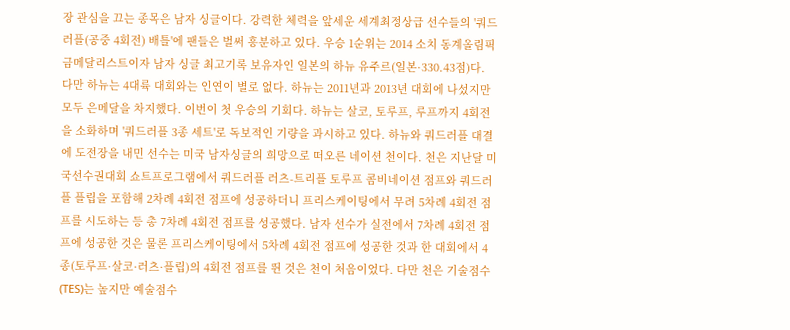장 관심을 끄는 종목은 남자 싱글이다. 강력한 체력을 앞세운 세계최정상급 선수들의 '쿼드러플(공중 4회전) 배틀'에 팬들은 벌써 흥분하고 있다. 우승 1순위는 2014 소치 동계올림픽 금메달리스트이자 남자 싱글 최고기록 보유자인 일본의 하뉴 유주르(일본·330.43점)다. 다만 하뉴는 4대륙 대회와는 인연이 별로 없다. 하뉴는 2011년과 2013년 대회에 나섰지만 모두 은메달을 차지했다. 이번이 첫 우승의 기회다. 하뉴는 살코, 토루프, 루프까지 4회전을 소화하며 '쿼드러플 3종 세트'로 독보적인 기량을 과시하고 있다. 하뉴와 쿼드러플 대결에 도전장을 내민 선수는 미국 남자싱글의 희망으로 떠오른 네이션 천이다. 천은 지난달 미국선수권대회 쇼트프로그램에서 쿼드러플 러츠-트리플 토루프 콤비네이션 점프와 쿼드러플 플립을 포함해 2차례 4회전 점프에 성공하더니 프리스케이팅에서 무려 5차례 4회전 점프를 시도하는 등 총 7차례 4회전 점프를 성공했다. 남자 선수가 실전에서 7차례 4회전 점프에 성공한 것은 물론 프리스케이팅에서 5차례 4회전 점프에 성공한 것과 한 대회에서 4종(토루프·살코·러츠·플립)의 4회전 점프를 뛴 것은 천이 처음이었다. 다만 천은 기술점수(TES)는 높지만 예술점수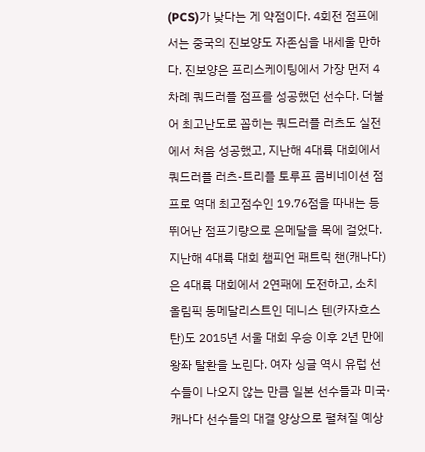(PCS)가 낮다는 게 약점이다. 4회전 점프에서는 중국의 진보양도 자존심을 내세울 만하다. 진보양은 프리스케이팅에서 가장 먼저 4차례 쿼드러플 점프를 성공했던 선수다. 더불어 최고난도로 꼽히는 쿼드러플 러츠도 실전에서 처음 성공했고, 지난해 4대륙 대회에서 쿼드러플 러츠-트리플 토루프 콤비네이션 점프로 역대 최고점수인 19.76점을 따내는 등 뛰어난 점프기량으로 은메달을 목에 걸었다. 지난해 4대륙 대회 챔피언 패트릭 챈(캐나다)은 4대륙 대회에서 2연패에 도전하고, 소치 올림픽 동메달리스트인 데니스 텐(카자흐스탄)도 2015년 서울 대회 우승 이후 2년 만에 왕좌 탈환을 노린다. 여자 싱글 역시 유럽 선수들이 나오지 않는 만큼 일본 선수들과 미국·캐나다 선수들의 대결 양상으로 펼쳐질 예상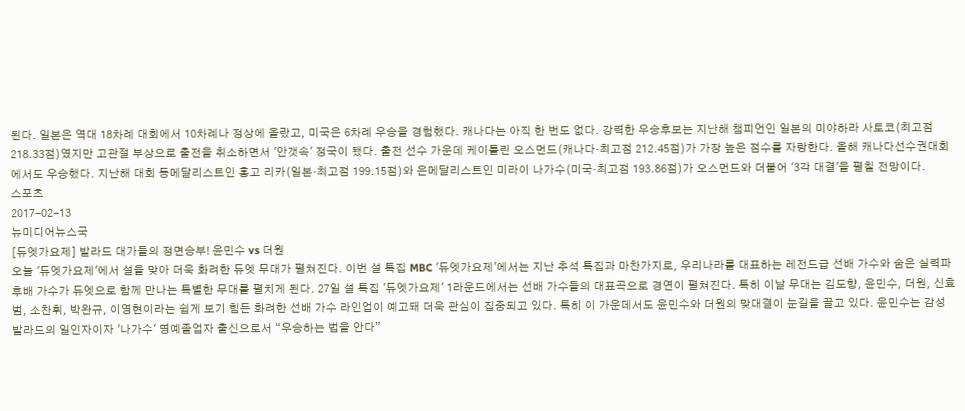된다. 일본은 역대 18차례 대회에서 10차례나 정상에 올랐고, 미국은 6차례 우승을 경험했다. 캐나다는 아직 한 번도 없다. 강력한 우승후보는 지난해 챔피언인 일본의 미야하라 사토코(최고점 218.33점)였지만 고관절 부상으로 출전을 취소하면서 '안갯속' 정국이 됐다. 출전 선수 가운데 케이틀린 오스먼드(캐나다·최고점 212.45점)가 가장 높은 점수를 자랑한다. 올해 캐나다선수권대회에서도 우승했다. 지난해 대회 동메달리스트인 홍고 리카(일본·최고점 199.15점)와 은메달리스트인 미라이 나가수(미국·최고점 193.86점)가 오스먼드와 더불어 '3각 대결'을 펼칠 전망이다.
스포츠
2017-02-13
뉴미디어뉴스국
[듀엣가요제] 발라드 대가들의 정면승부! 윤민수 vs 더원
오늘 '듀엣가요제'에서 설을 맞아 더욱 화려한 듀엣 무대가 펼쳐진다. 이번 설 특집 MBC '듀엣가요제'에서는 지난 추석 특집과 마찬가지로, 우리나라를 대표하는 레전드급 선배 가수와 숨은 실력파 후배 가수가 듀엣으로 함께 만나는 특별한 무대를 펼치게 된다. 27일 설 특집 '듀엣가요제' 1라운드에서는 선배 가수들의 대표곡으로 경연이 펼쳐진다. 특히 이날 무대는 김도향, 윤민수, 더원, 신효범, 소찬휘, 박완규, 이영현이라는 쉽게 보기 힘든 화려한 선배 가수 라인업이 예고돼 더욱 관심이 집중되고 있다. 특히 이 가운데서도 윤민수와 더원의 맞대결이 눈길을 끌고 있다. 윤민수는 감성 발라드의 일인자이자 '나가수' 명예졸업자 출신으로서 “우승하는 법을 안다”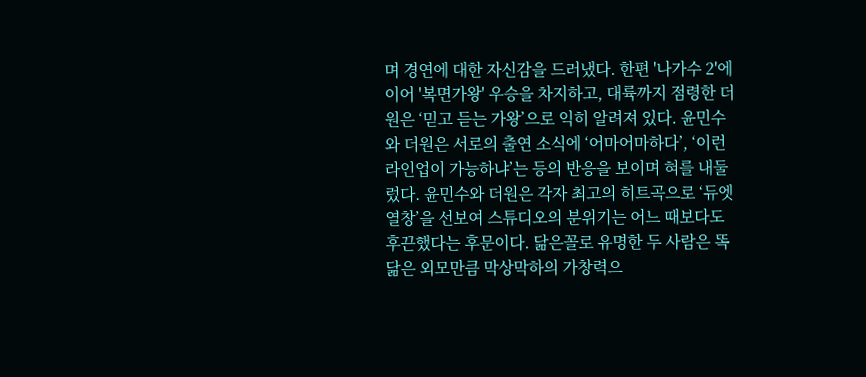며 경연에 대한 자신감을 드러냈다. 한편 '나가수 2'에 이어 '복면가왕' 우승을 차지하고, 대륙까지 점령한 더원은 ‘믿고 듣는 가왕’으로 익히 알려져 있다. 윤민수와 더원은 서로의 출연 소식에 ‘어마어마하다’, ‘이런 라인업이 가능하냐’는 등의 반응을 보이며 혀를 내둘렀다. 윤민수와 더원은 각자 최고의 히트곡으로 ‘듀엣 열창’을 선보여 스튜디오의 분위기는 어느 때보다도 후끈했다는 후문이다. 닮은꼴로 유명한 두 사람은 똑 닮은 외모만큼 막상막하의 가창력으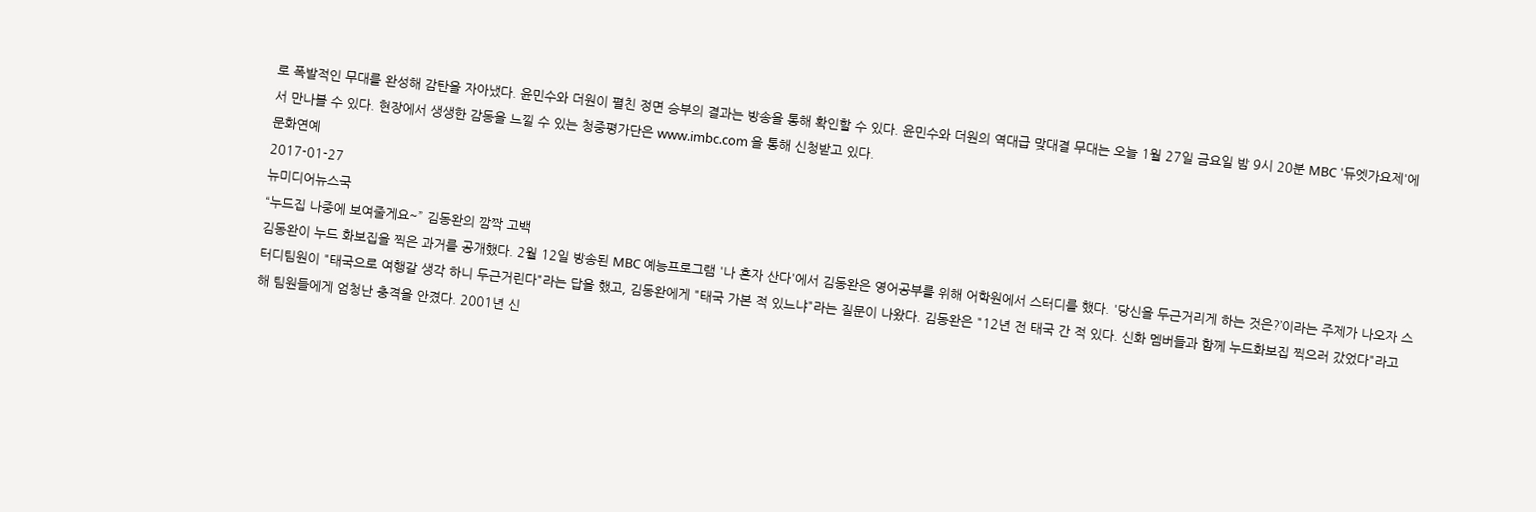로 폭발적인 무대를 완성해 감탄을 자아냈다. 윤민수와 더원이 펼친 정면 승부의 결과는 방송을 통해 확인할 수 있다. 윤민수와 더원의 역대급 맞대결 무대는 오늘 1월 27일 금요일 밤 9시 20분 MBC '듀엣가요제'에서 만나볼 수 있다. 현장에서 생생한 감동을 느낄 수 있는 청중평가단은 www.imbc.com 을 통해 신청받고 있다.
문화연예
2017-01-27
뉴미디어뉴스국
“누드집 나중에 보여줄게요~” 김동완의 깜짝 고백
김동완이 누드 화보집을 찍은 과거를 공개했다. 2월 12일 방송된 MBC 예능프로그램 '나 혼자 산다'에서 김동완은 영어공부를 위해 어학원에서 스터디를 했다. '당신을 두근거리게 하는 것은?’이라는 주제가 나오자 스터디팀원이 "태국으로 여행갈 생각 하니 두근거린다"라는 답을 했고, 김동완에게 "태국 가본 적 있느냐"라는 질문이 나왔다. 김동완은 "12년 전 태국 간 적 있다. 신화 멤버들과 함께 누드화보집 찍으러 갔었다"라고 해 팀원들에게 엄청난 충격을 안겼다. 2001년 신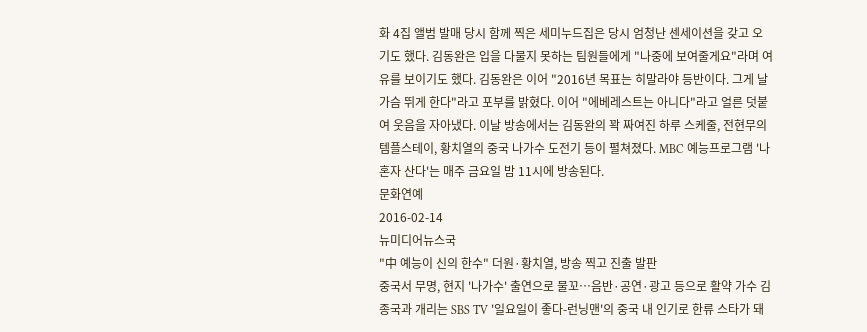화 4집 앨범 발매 당시 함께 찍은 세미누드집은 당시 엄청난 센세이션을 갖고 오기도 했다. 김동완은 입을 다물지 못하는 팀원들에게 "나중에 보여줄게요"라며 여유를 보이기도 했다. 김동완은 이어 "2016년 목표는 히말라야 등반이다. 그게 날 가슴 뛰게 한다"라고 포부를 밝혔다. 이어 "에베레스트는 아니다"라고 얼른 덧붙여 웃음을 자아냈다. 이날 방송에서는 김동완의 꽉 짜여진 하루 스케줄, 전현무의 템플스테이, 황치열의 중국 나가수 도전기 등이 펼쳐졌다. MBC 예능프로그램 '나 혼자 산다'는 매주 금요일 밤 11시에 방송된다.
문화연예
2016-02-14
뉴미디어뉴스국
"中 예능이 신의 한수" 더원·황치열, 방송 찍고 진출 발판
중국서 무명, 현지 '나가수' 출연으로 물꼬…음반·공연·광고 등으로 활약 가수 김종국과 개리는 SBS TV '일요일이 좋다-런닝맨'의 중국 내 인기로 한류 스타가 돼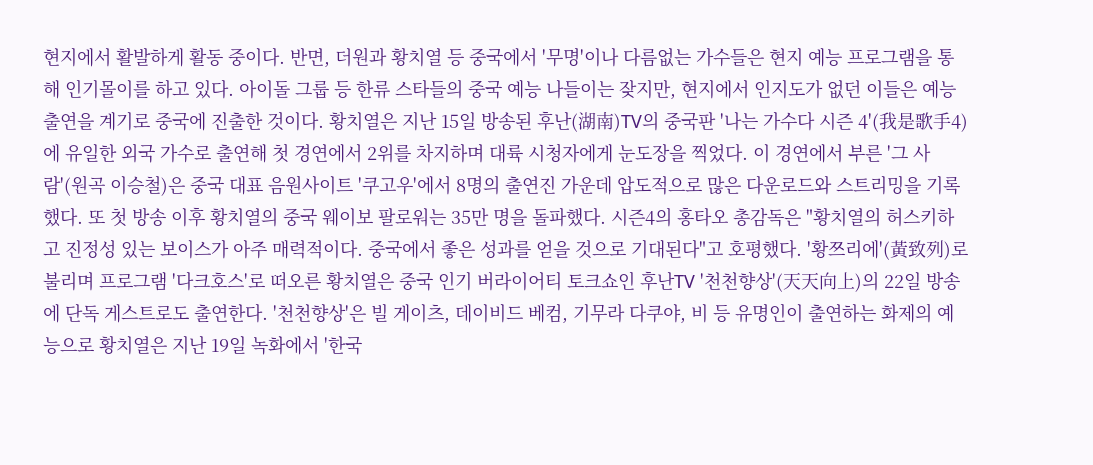현지에서 활발하게 활동 중이다. 반면, 더원과 황치열 등 중국에서 '무명'이나 다름없는 가수들은 현지 예능 프로그램을 통해 인기몰이를 하고 있다. 아이돌 그룹 등 한류 스타들의 중국 예능 나들이는 잦지만, 현지에서 인지도가 없던 이들은 예능 출연을 계기로 중국에 진출한 것이다. 황치열은 지난 15일 방송된 후난(湖南)TV의 중국판 '나는 가수다 시즌 4'(我是歌手4)에 유일한 외국 가수로 출연해 첫 경연에서 2위를 차지하며 대륙 시청자에게 눈도장을 찍었다. 이 경연에서 부른 '그 사람'(원곡 이승철)은 중국 대표 음원사이트 '쿠고우'에서 8명의 출연진 가운데 압도적으로 많은 다운로드와 스트리밍을 기록했다. 또 첫 방송 이후 황치열의 중국 웨이보 팔로워는 35만 명을 돌파했다. 시즌4의 홍타오 총감독은 "황치열의 허스키하고 진정성 있는 보이스가 아주 매력적이다. 중국에서 좋은 성과를 얻을 것으로 기대된다"고 호평했다. '황쯔리에'(黃致列)로 불리며 프로그램 '다크호스'로 떠오른 황치열은 중국 인기 버라이어티 토크쇼인 후난TV '천천향상'(天天向上)의 22일 방송에 단독 게스트로도 출연한다. '천천향상'은 빌 게이츠, 데이비드 베컴, 기무라 다쿠야, 비 등 유명인이 출연하는 화제의 예능으로 황치열은 지난 19일 녹화에서 '한국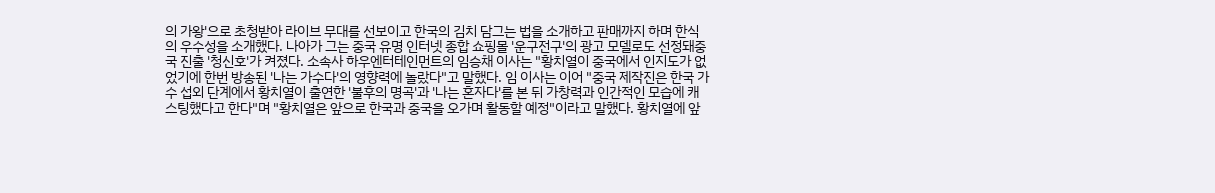의 가왕'으로 초청받아 라이브 무대를 선보이고 한국의 김치 담그는 법을 소개하고 판매까지 하며 한식의 우수성을 소개했다. 나아가 그는 중국 유명 인터넷 종합 쇼핑몰 '운구전구'의 광고 모델로도 선정돼중국 진출 '청신호'가 켜졌다. 소속사 하우엔터테인먼트의 임승채 이사는 "황치열이 중국에서 인지도가 없었기에 한번 방송된 '나는 가수다'의 영향력에 놀랐다"고 말했다. 임 이사는 이어 "중국 제작진은 한국 가수 섭외 단계에서 황치열이 출연한 '불후의 명곡'과 '나는 혼자다'를 본 뒤 가창력과 인간적인 모습에 캐스팅했다고 한다"며 "황치열은 앞으로 한국과 중국을 오가며 활동할 예정"이라고 말했다. 황치열에 앞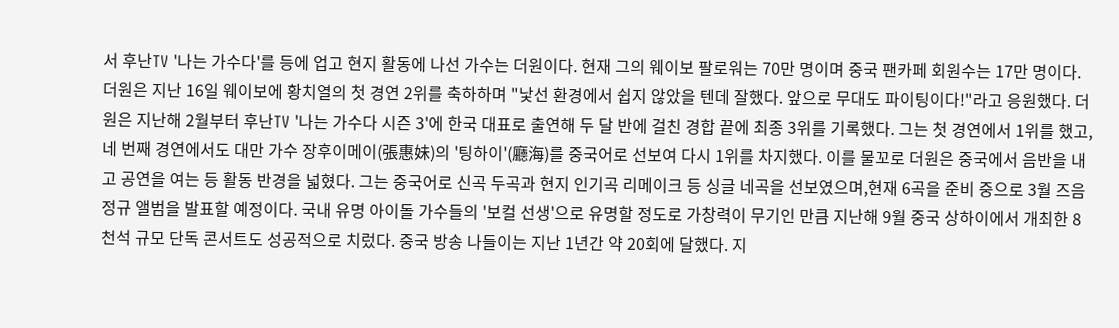서 후난TV '나는 가수다'를 등에 업고 현지 활동에 나선 가수는 더원이다. 현재 그의 웨이보 팔로워는 70만 명이며 중국 팬카페 회원수는 17만 명이다. 더원은 지난 16일 웨이보에 황치열의 첫 경연 2위를 축하하며 "낯선 환경에서 쉽지 않았을 텐데 잘했다. 앞으로 무대도 파이팅이다!"라고 응원했다. 더원은 지난해 2월부터 후난TV '나는 가수다 시즌 3'에 한국 대표로 출연해 두 달 반에 걸친 경합 끝에 최종 3위를 기록했다. 그는 첫 경연에서 1위를 했고, 네 번째 경연에서도 대만 가수 장후이메이(張惠妹)의 '팅하이'(廳海)를 중국어로 선보여 다시 1위를 차지했다. 이를 물꼬로 더원은 중국에서 음반을 내고 공연을 여는 등 활동 반경을 넓혔다. 그는 중국어로 신곡 두곡과 현지 인기곡 리메이크 등 싱글 네곡을 선보였으며,현재 6곡을 준비 중으로 3월 즈음 정규 앨범을 발표할 예정이다. 국내 유명 아이돌 가수들의 '보컬 선생'으로 유명할 정도로 가창력이 무기인 만큼 지난해 9월 중국 상하이에서 개최한 8천석 규모 단독 콘서트도 성공적으로 치렀다. 중국 방송 나들이는 지난 1년간 약 20회에 달했다. 지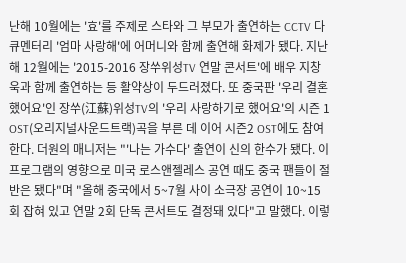난해 10월에는 '효'를 주제로 스타와 그 부모가 출연하는 CCTV 다큐멘터리 '엄마 사랑해'에 어머니와 함께 출연해 화제가 됐다. 지난해 12월에는 '2015-2016 장쑤위성TV 연말 콘서트'에 배우 지창욱과 함께 출연하는 등 활약상이 두드러졌다. 또 중국판 '우리 결혼했어요'인 장쑤(江蘇)위성TV의 '우리 사랑하기로 했어요'의 시즌 1 OST(오리지널사운드트랙)곡을 부른 데 이어 시즌2 OST에도 참여한다. 더원의 매니저는 "'나는 가수다' 출연이 신의 한수가 됐다. 이 프로그램의 영향으로 미국 로스앤젤레스 공연 때도 중국 팬들이 절반은 됐다"며 "올해 중국에서 5~7월 사이 소극장 공연이 10~15회 잡혀 있고 연말 2회 단독 콘서트도 결정돼 있다"고 말했다. 이렇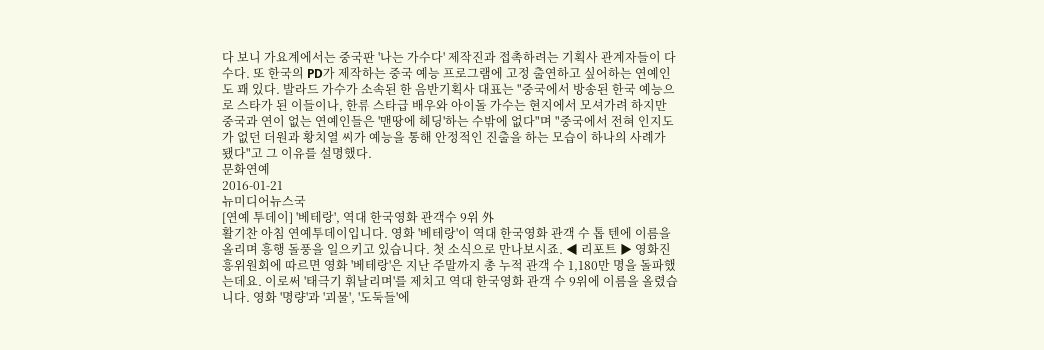다 보니 가요계에서는 중국판 '나는 가수다' 제작진과 접촉하려는 기획사 관계자들이 다수다. 또 한국의 PD가 제작하는 중국 예능 프로그램에 고정 출연하고 싶어하는 연예인도 꽤 있다. 발라드 가수가 소속된 한 음반기획사 대표는 "중국에서 방송된 한국 예능으로 스타가 된 이들이나, 한류 스타급 배우와 아이돌 가수는 현지에서 모셔가려 하지만 중국과 연이 없는 연예인들은 '맨땅에 헤딩'하는 수밖에 없다"며 "중국에서 전혀 인지도가 없던 더원과 황치열 씨가 예능을 통해 안정적인 진출을 하는 모습이 하나의 사례가 됐다"고 그 이유를 설명했다.
문화연예
2016-01-21
뉴미디어뉴스국
[연예 투데이] '베테랑', 역대 한국영화 관객수 9위 外
활기찬 아침 연예투데이입니다. 영화 '베테랑'이 역대 한국영화 관객 수 톱 텐에 이름을 올리며 흥행 돌풍을 일으키고 있습니다. 첫 소식으로 만나보시죠. ◀ 리포트 ▶ 영화진흥위원회에 따르면 영화 '베테랑'은 지난 주말까지 총 누적 관객 수 1,180만 명을 돌파했는데요. 이로써 '태극기 휘날리며'를 제치고 역대 한국영화 관객 수 9위에 이름을 올렸습니다. 영화 '명량'과 '괴물', '도둑들'에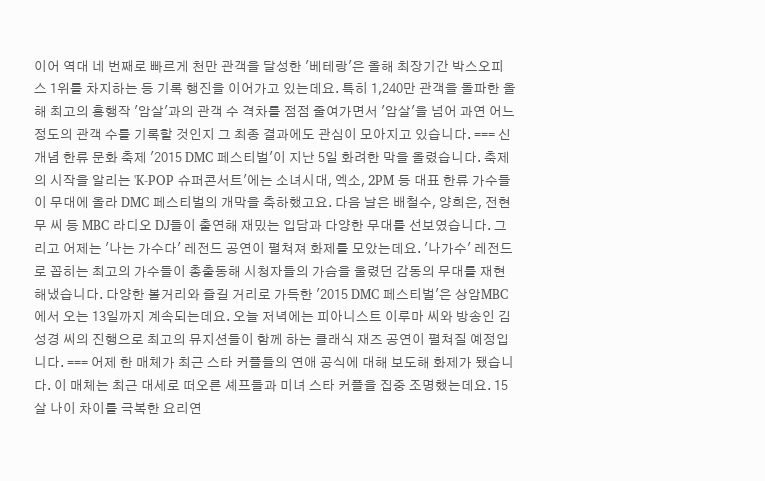이어 역대 네 번째로 빠르게 천만 관객을 달성한 '베테랑'은 올해 최장기간 박스오피스 1위를 차지하는 등 기록 행진을 이어가고 있는데요. 특히 1,240만 관객을 돌파한 올해 최고의 흥행작 '암살'과의 관객 수 격차를 점점 줄여가면서 '암살'을 넘어 과연 어느 정도의 관객 수를 기록할 것인지 그 최종 결과에도 관심이 모아지고 있습니다. === 신개념 한류 문화 축제 '2015 DMC 페스티벌'이 지난 5일 화려한 막을 올렸습니다. 축제의 시작을 알리는 'K-POP 슈퍼콘서트'에는 소녀시대, 엑소, 2PM 등 대표 한류 가수들이 무대에 올라 DMC 페스티벌의 개막을 축하했고요. 다음 날은 배철수, 양희은, 전현무 씨 등 MBC 라디오 DJ들이 출연해 재밌는 입담과 다양한 무대를 선보였습니다. 그리고 어제는 '나는 가수다' 레전드 공연이 펼쳐져 화제를 모았는데요. '나가수' 레전드로 꼽히는 최고의 가수들이 총출동해 시청자들의 가슴을 울렸던 감동의 무대를 재현해냈습니다. 다양한 볼거리와 즐길 거리로 가득한 '2015 DMC 페스티벌'은 상암MBC에서 오는 13일까지 계속되는데요. 오늘 저녁에는 피아니스트 이루마 씨와 방송인 김성경 씨의 진행으로 최고의 뮤지션들이 함께 하는 클래식 재즈 공연이 펼쳐질 예정입니다. === 어제 한 매체가 최근 스타 커플들의 연애 공식에 대해 보도해 화제가 됐습니다. 이 매체는 최근 대세로 떠오른 셰프들과 미녀 스타 커플을 집중 조명했는데요. 15살 나이 차이를 극복한 요리연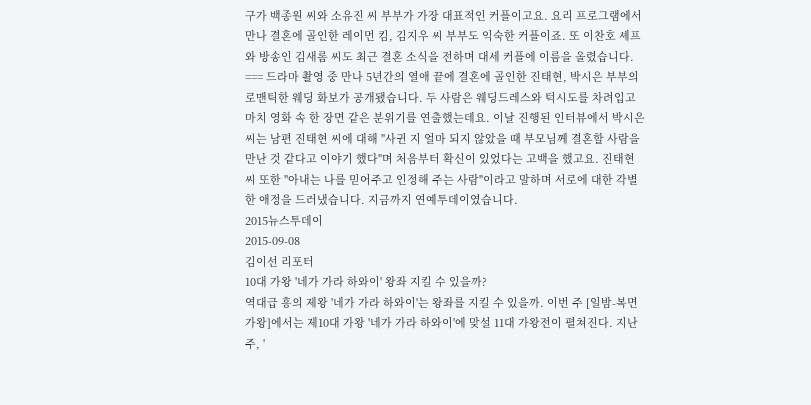구가 백종원 씨와 소유진 씨 부부가 가장 대표적인 커플이고요. 요리 프로그램에서 만나 결혼에 골인한 레이먼 킴, 김지우 씨 부부도 익숙한 커플이죠. 또 이찬호 셰프와 방송인 김새롬 씨도 최근 결혼 소식을 전하며 대세 커플에 이름을 올렸습니다. === 드라마 촬영 중 만나 5년간의 열애 끝에 결혼에 골인한 진태현, 박시은 부부의 로맨틱한 웨딩 화보가 공개됐습니다. 두 사람은 웨딩드레스와 턱시도를 차려입고 마치 영화 속 한 장면 같은 분위기를 연출했는데요. 이날 진행된 인터뷰에서 박시은 씨는 남편 진태현 씨에 대해 "사귄 지 얼마 되지 않았을 때 부모님께 결혼할 사람을 만난 것 같다고 이야기 했다"며 처음부터 확신이 있었다는 고백을 했고요. 진태현 씨 또한 "아내는 나를 믿어주고 인정해 주는 사람"이라고 말하며 서로에 대한 각별한 애정을 드러냈습니다. 지금까지 연예투데이였습니다.
2015뉴스투데이
2015-09-08
김이선 리포터
10대 가왕 '네가 가라 하와이' 왕좌 지킬 수 있을까?
역대급 흥의 제왕 '네가 가라 하와이'는 왕좌를 지킬 수 있을까. 이번 주 [일밤-복면가왕]에서는 제10대 가왕 '네가 가라 하와이'에 맞설 11대 가왕전이 펼쳐진다. 지난 주, '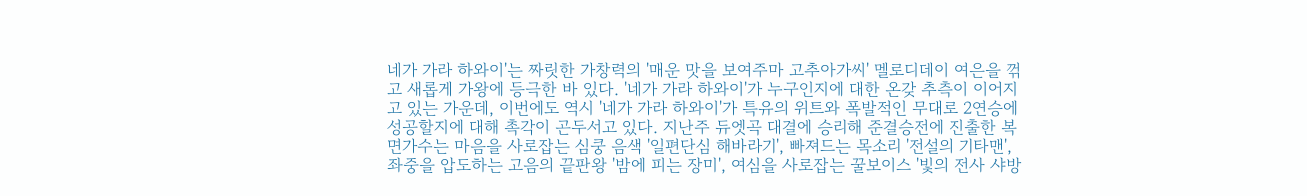네가 가라 하와이'는 짜릿한 가창력의 '매운 맛을 보여주마 고추아가씨' 멜로디데이 여은을 꺾고 새롭게 가왕에 등극한 바 있다. '네가 가라 하와이'가 누구인지에 대한 온갖 추측이 이어지고 있는 가운데, 이번에도 역시 '네가 가라 하와이'가 특유의 위트와 폭발적인 무대로 2연승에 성공할지에 대해 촉각이 곤두서고 있다. 지난주 듀엣곡 대결에 승리해 준결승전에 진출한 복면가수는 마음을 사로잡는 심쿵 음색 '일편단심 해바라기', 빠져드는 목소리 '전설의 기타맨', 좌중을 압도하는 고음의 끝판왕 '밤에 피는 장미', 여심을 사로잡는 꿀보이스 '빛의 전사 샤방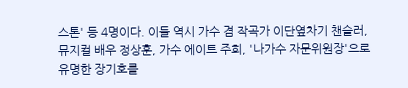스톤' 등 4명이다. 이들 역시 가수 겸 작곡가 이단옆차기 챈슬러, 뮤지컬 배우 정상훈, 가수 에이트 주희, '나가수 자문위원장'으로 유명한 장기호를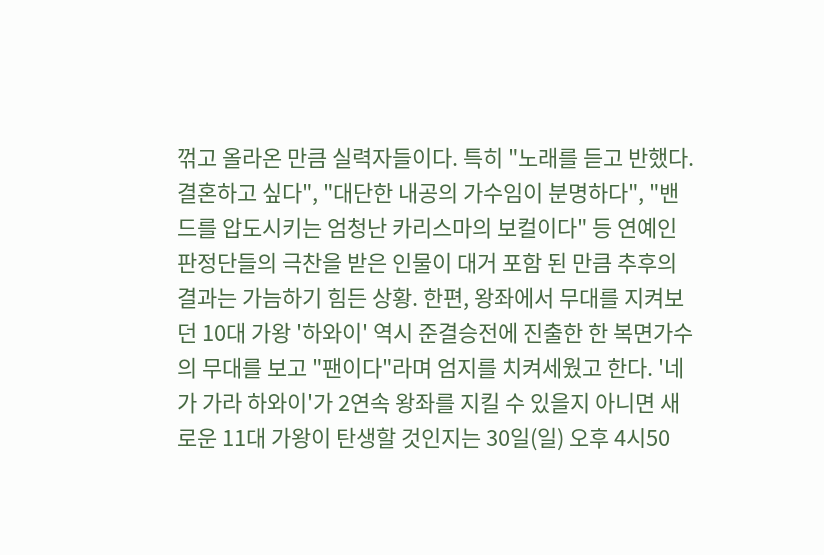꺾고 올라온 만큼 실력자들이다. 특히 "노래를 듣고 반했다. 결혼하고 싶다", "대단한 내공의 가수임이 분명하다", "밴드를 압도시키는 엄청난 카리스마의 보컬이다" 등 연예인 판정단들의 극찬을 받은 인물이 대거 포함 된 만큼 추후의 결과는 가늠하기 힘든 상황. 한편, 왕좌에서 무대를 지켜보던 10대 가왕 '하와이' 역시 준결승전에 진출한 한 복면가수의 무대를 보고 "팬이다"라며 엄지를 치켜세웠고 한다. '네가 가라 하와이'가 2연속 왕좌를 지킬 수 있을지 아니면 새로운 11대 가왕이 탄생할 것인지는 30일(일) 오후 4시50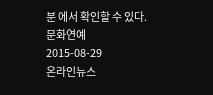분 에서 확인할 수 있다.
문화연예
2015-08-29
온라인뉴스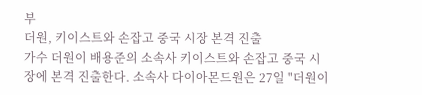부
더원, 키이스트와 손잡고 중국 시장 본격 진출
가수 더원이 배용준의 소속사 키이스트와 손잡고 중국 시장에 본격 진출한다. 소속사 다이아몬드원은 27일 "더원이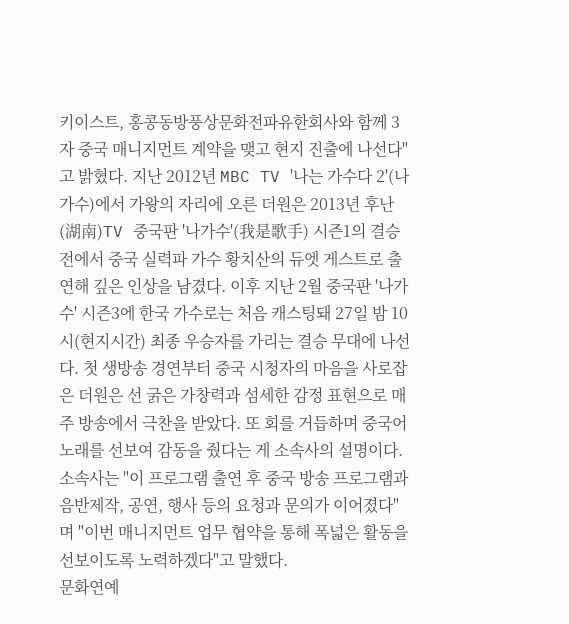키이스트, 홍콩동방풍상문화전파유한회사와 함께 3자 중국 매니지먼트 계약을 맺고 현지 진출에 나선다"고 밝혔다. 지난 2012년 MBC TV '나는 가수다 2'(나가수)에서 가왕의 자리에 오른 더원은 2013년 후난(湖南)TV 중국판 '나가수'(我是歌手) 시즌1의 결승전에서 중국 실력파 가수 황치산의 듀엣 게스트로 출연해 깊은 인상을 남겼다. 이후 지난 2월 중국판 '나가수' 시즌3에 한국 가수로는 처음 캐스팅돼 27일 밤 10시(현지시간) 최종 우승자를 가리는 결승 무대에 나선다. 첫 생방송 경연부터 중국 시청자의 마음을 사로잡은 더원은 선 굵은 가창력과 섬세한 감정 표현으로 매주 방송에서 극찬을 받았다. 또 회를 거듭하며 중국어 노래를 선보여 감동을 줬다는 게 소속사의 설명이다. 소속사는 "이 프로그램 출연 후 중국 방송 프로그램과 음반제작, 공연, 행사 등의 요청과 문의가 이어졌다"며 "이번 매니지먼트 업무 협약을 통해 폭넓은 활동을 선보이도록 노력하겠다"고 말했다.
문화연예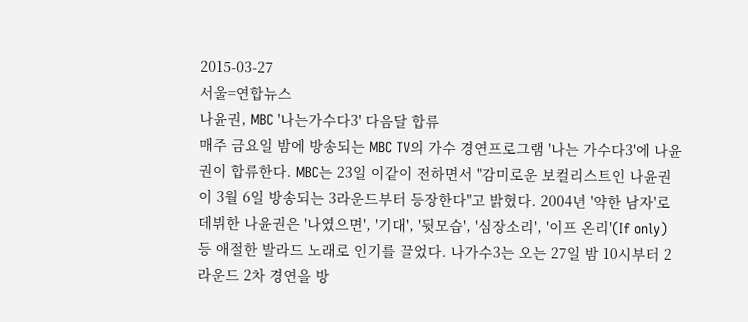2015-03-27
서울=연합뉴스
나윤권, MBC '나는가수다3' 다음달 합류
매주 금요일 밤에 방송되는 MBC TV의 가수 경연프로그램 '나는 가수다3'에 나윤권이 합류한다. MBC는 23일 이같이 전하면서 "감미로운 보컬리스트인 나윤권이 3월 6일 방송되는 3라운드부터 등장한다"고 밝혔다. 2004년 '약한 남자'로 데뷔한 나윤권은 '나였으면', '기대', '뒷모습', '심장소리', '이프 온리'(If only) 등 애절한 발라드 노래로 인기를 끌었다. 나가수3는 오는 27일 밤 10시부터 2라운드 2차 경연을 방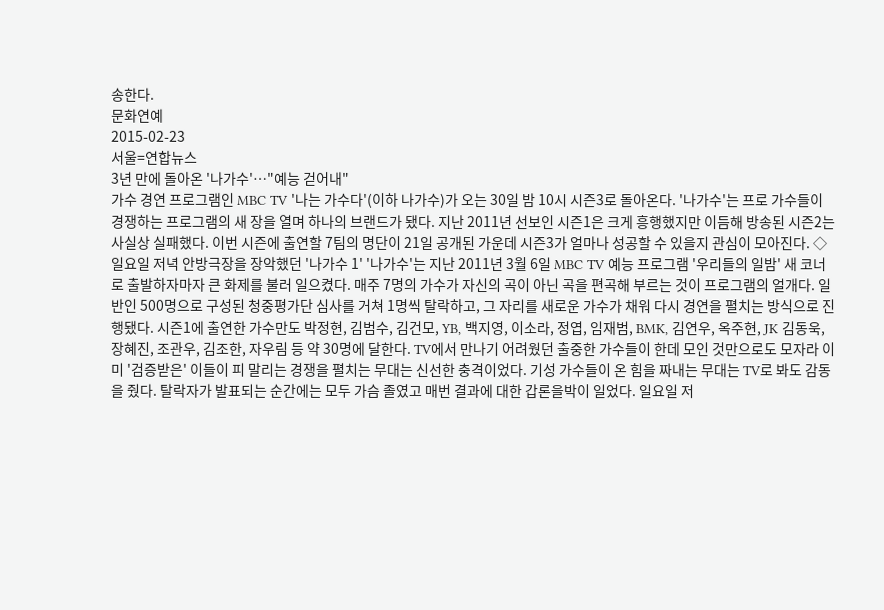송한다.
문화연예
2015-02-23
서울=연합뉴스
3년 만에 돌아온 '나가수'…"예능 걷어내"
가수 경연 프로그램인 MBC TV '나는 가수다'(이하 나가수)가 오는 30일 밤 10시 시즌3로 돌아온다. '나가수'는 프로 가수들이 경쟁하는 프로그램의 새 장을 열며 하나의 브랜드가 됐다. 지난 2011년 선보인 시즌1은 크게 흥행했지만 이듬해 방송된 시즌2는 사실상 실패했다. 이번 시즌에 출연할 7팀의 명단이 21일 공개된 가운데 시즌3가 얼마나 성공할 수 있을지 관심이 모아진다. ◇ 일요일 저녁 안방극장을 장악했던 '나가수 1' '나가수'는 지난 2011년 3월 6일 MBC TV 예능 프로그램 '우리들의 일밤' 새 코너로 출발하자마자 큰 화제를 불러 일으켰다. 매주 7명의 가수가 자신의 곡이 아닌 곡을 편곡해 부르는 것이 프로그램의 얼개다. 일반인 500명으로 구성된 청중평가단 심사를 거쳐 1명씩 탈락하고, 그 자리를 새로운 가수가 채워 다시 경연을 펼치는 방식으로 진행됐다. 시즌1에 출연한 가수만도 박정현, 김범수, 김건모, YB, 백지영, 이소라, 정엽, 임재범, BMK, 김연우, 옥주현, JK 김동욱, 장혜진, 조관우, 김조한, 자우림 등 약 30명에 달한다. TV에서 만나기 어려웠던 출중한 가수들이 한데 모인 것만으로도 모자라 이미 '검증받은' 이들이 피 말리는 경쟁을 펼치는 무대는 신선한 충격이었다. 기성 가수들이 온 힘을 짜내는 무대는 TV로 봐도 감동을 줬다. 탈락자가 발표되는 순간에는 모두 가슴 졸였고 매번 결과에 대한 갑론을박이 일었다. 일요일 저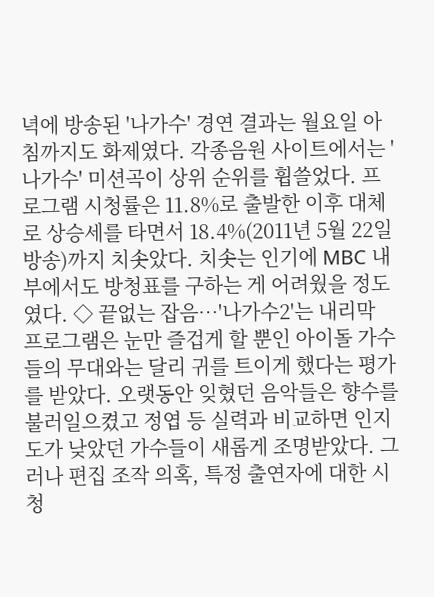녁에 방송된 '나가수' 경연 결과는 월요일 아침까지도 화제였다. 각종음원 사이트에서는 '나가수' 미션곡이 상위 순위를 휩쓸었다. 프로그램 시청률은 11.8%로 출발한 이후 대체로 상승세를 타면서 18.4%(2011년 5월 22일 방송)까지 치솟았다. 치솟는 인기에 MBC 내부에서도 방청표를 구하는 게 어려웠을 정도였다. ◇ 끝없는 잡음…'나가수2'는 내리막 프로그램은 눈만 즐겁게 할 뿐인 아이돌 가수들의 무대와는 달리 귀를 트이게 했다는 평가를 받았다. 오랫동안 잊혔던 음악들은 향수를 불러일으켰고 정엽 등 실력과 비교하면 인지도가 낮았던 가수들이 새롭게 조명받았다. 그러나 편집 조작 의혹, 특정 출연자에 대한 시청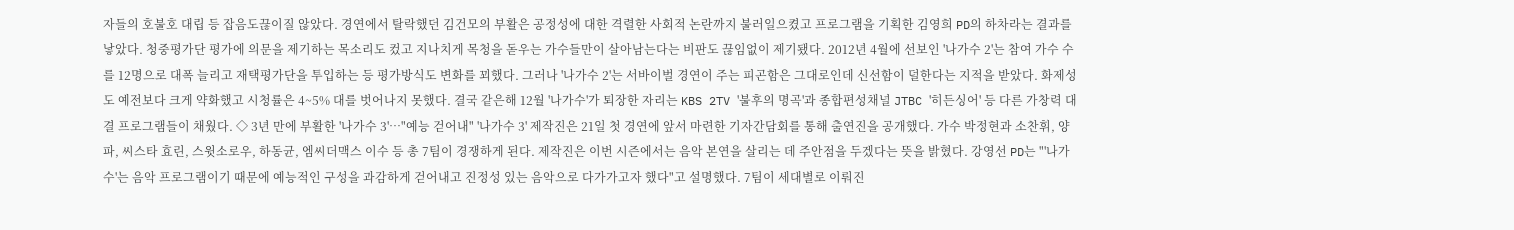자들의 호불호 대립 등 잡음도끊이질 않았다. 경연에서 탈락했던 김건모의 부활은 공정성에 대한 격렬한 사회적 논란까지 불러일으켰고 프로그램을 기획한 김영희 PD의 하차라는 결과를 낳았다. 청중평가단 평가에 의문을 제기하는 목소리도 컸고 지나치게 목청을 돋우는 가수들만이 살아남는다는 비판도 끊임없이 제기됐다. 2012년 4월에 선보인 '나가수 2'는 참여 가수 수를 12명으로 대폭 늘리고 재택평가단을 투입하는 등 평가방식도 변화를 꾀했다. 그러나 '나가수 2'는 서바이벌 경연이 주는 피곤함은 그대로인데 신선함이 덜한다는 지적을 받았다. 화제성도 예전보다 크게 약화했고 시청률은 4~5% 대를 벗어나지 못했다. 결국 같은해 12월 '나가수'가 퇴장한 자리는 KBS 2TV '불후의 명곡'과 종합편성채널 JTBC '히든싱어' 등 다른 가창력 대결 프로그램들이 채웠다. ◇ 3년 만에 부활한 '나가수 3'…"예능 걷어내" '나가수 3' 제작진은 21일 첫 경연에 앞서 마련한 기자간담회를 통해 출연진을 공개했다. 가수 박정현과 소찬휘, 양파, 씨스타 효린, 스윗소로우, 하동균, 엠씨더맥스 이수 등 총 7팀이 경쟁하게 된다. 제작진은 이번 시즌에서는 음악 본연을 살리는 데 주안점을 두겠다는 뜻을 밝혔다. 강영선 PD는 "'나가수'는 음악 프로그램이기 때문에 예능적인 구성을 과감하게 걷어내고 진정성 있는 음악으로 다가가고자 했다"고 설명했다. 7팀이 세대별로 이뤄진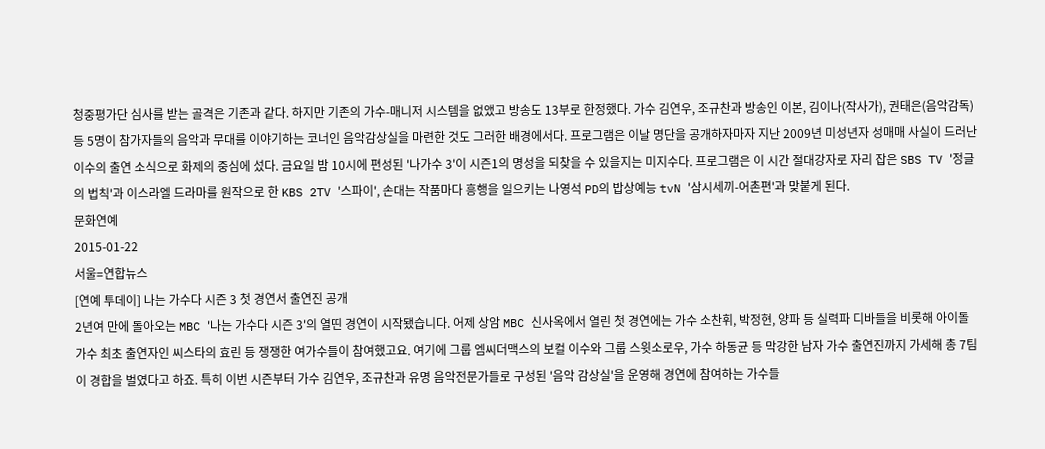청중평가단 심사를 받는 골격은 기존과 같다. 하지만 기존의 가수-매니저 시스템을 없앴고 방송도 13부로 한정했다. 가수 김연우, 조규찬과 방송인 이본, 김이나(작사가), 권태은(음악감독) 등 5명이 참가자들의 음악과 무대를 이야기하는 코너인 음악감상실을 마련한 것도 그러한 배경에서다. 프로그램은 이날 명단을 공개하자마자 지난 2009년 미성년자 성매매 사실이 드러난 이수의 출연 소식으로 화제의 중심에 섰다. 금요일 밤 10시에 편성된 '나가수 3'이 시즌1의 명성을 되찾을 수 있을지는 미지수다. 프로그램은 이 시간 절대강자로 자리 잡은 SBS TV '정글의 법칙'과 이스라엘 드라마를 원작으로 한 KBS 2TV '스파이', 손대는 작품마다 흥행을 일으키는 나영석 PD의 밥상예능 tvN '삼시세끼-어촌편'과 맞붙게 된다.
문화연예
2015-01-22
서울=연합뉴스
[연예 투데이] 나는 가수다 시즌 3 첫 경연서 출연진 공개
2년여 만에 돌아오는 MBC '나는 가수다 시즌 3'의 열띤 경연이 시작됐습니다. 어제 상암 MBC 신사옥에서 열린 첫 경연에는 가수 소찬휘, 박정현, 양파 등 실력파 디바들을 비롯해 아이돌 가수 최초 출연자인 씨스타의 효린 등 쟁쟁한 여가수들이 참여했고요. 여기에 그룹 엠씨더맥스의 보컬 이수와 그룹 스윗소로우, 가수 하동균 등 막강한 남자 가수 출연진까지 가세해 총 7팀이 경합을 벌였다고 하죠. 특히 이번 시즌부터 가수 김연우, 조규찬과 유명 음악전문가들로 구성된 '음악 감상실'을 운영해 경연에 참여하는 가수들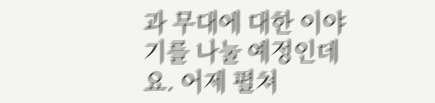과 무대에 대한 이야기를 나눌 예정인데요. 어제 펼쳐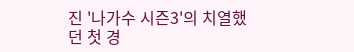진 '나가수 시즌3'의 치열했던 첫 경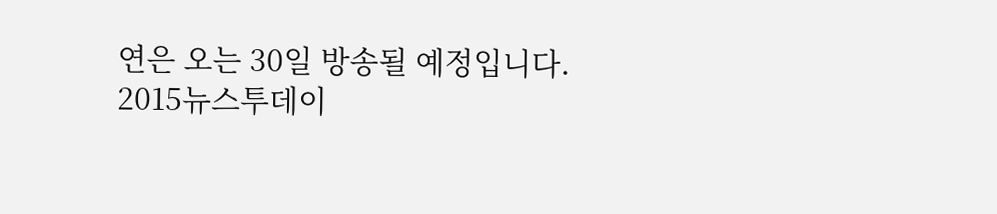연은 오는 30일 방송될 예정입니다.
2015뉴스투데이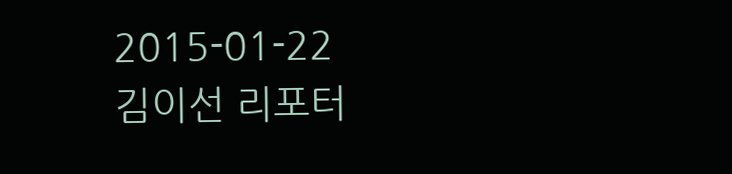2015-01-22
김이선 리포터